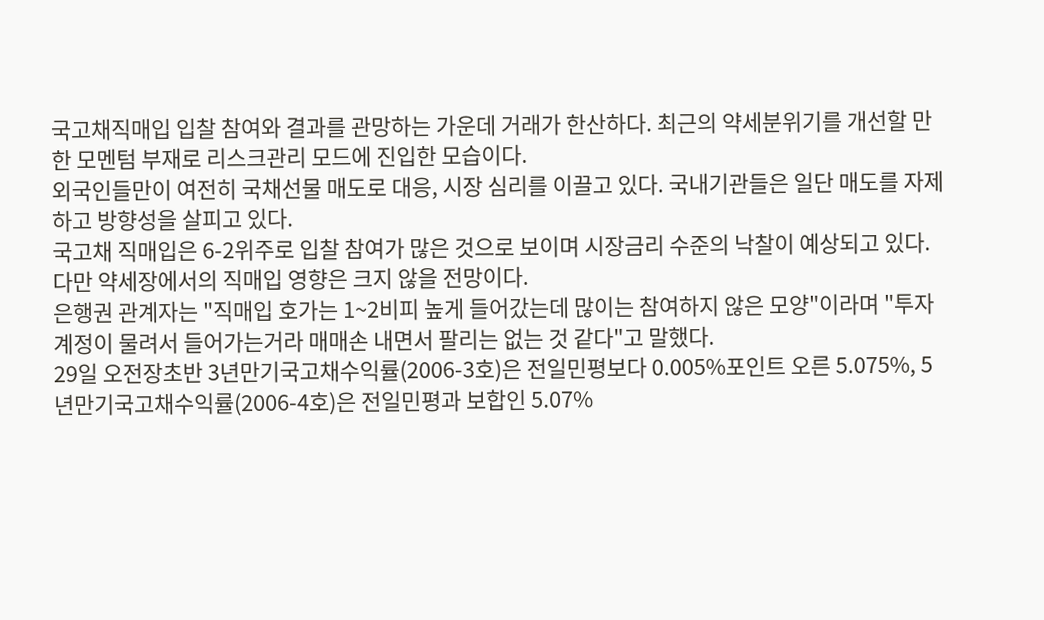국고채직매입 입찰 참여와 결과를 관망하는 가운데 거래가 한산하다. 최근의 약세분위기를 개선할 만한 모멘텀 부재로 리스크관리 모드에 진입한 모습이다.
외국인들만이 여전히 국채선물 매도로 대응, 시장 심리를 이끌고 있다. 국내기관들은 일단 매도를 자제하고 방향성을 살피고 있다.
국고채 직매입은 6-2위주로 입찰 참여가 많은 것으로 보이며 시장금리 수준의 낙찰이 예상되고 있다. 다만 약세장에서의 직매입 영향은 크지 않을 전망이다.
은행권 관계자는 "직매입 호가는 1~2비피 높게 들어갔는데 많이는 참여하지 않은 모양"이라며 "투자계정이 물려서 들어가는거라 매매손 내면서 팔리는 없는 것 같다"고 말했다.
29일 오전장초반 3년만기국고채수익률(2006-3호)은 전일민평보다 0.005%포인트 오른 5.075%, 5년만기국고채수익률(2006-4호)은 전일민평과 보합인 5.07%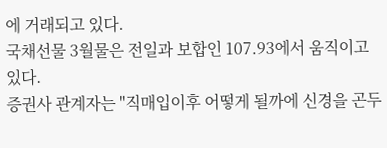에 거래되고 있다.
국채선물 3월물은 전일과 보합인 107.93에서 움직이고 있다.
증권사 관계자는 "직매입이후 어떻게 될까에 신경을 곤두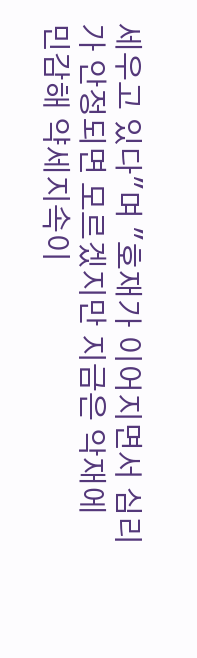세우고 있다"며 "호재가 이어지면서 심리가 안정되면 모르겠지만 지금은 악재에 민감해 약세지속이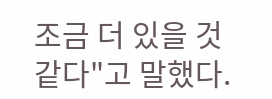조금 더 있을 것 같다"고 말했다.